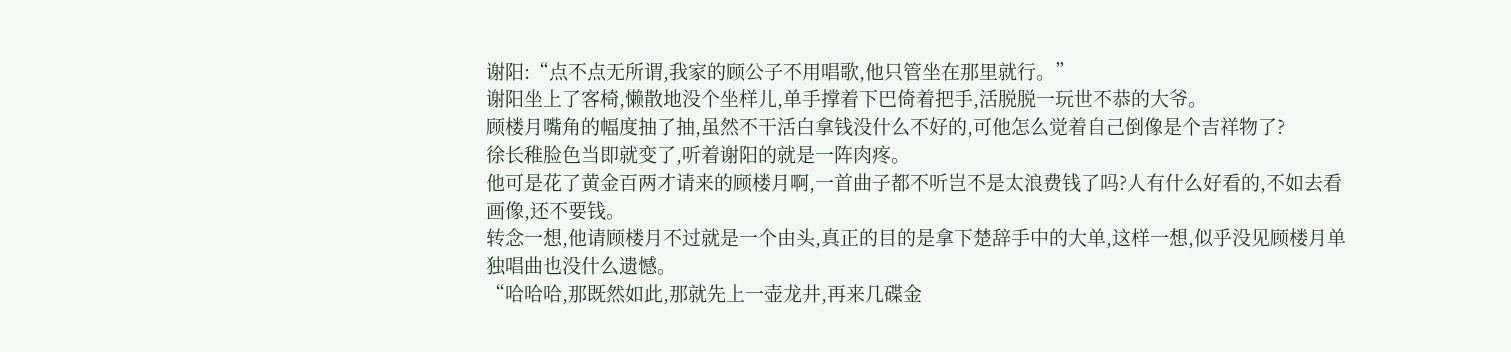谢阳:“点不点无所谓,我家的顾公子不用唱歌,他只管坐在那里就行。”
谢阳坐上了客椅,懒散地没个坐样儿,单手撑着下巴倚着把手,活脱脱一玩世不恭的大爷。
顾楼月嘴角的幅度抽了抽,虽然不干活白拿钱没什么不好的,可他怎么觉着自己倒像是个吉祥物了?
徐长稚脸色当即就变了,听着谢阳的就是一阵肉疼。
他可是花了黄金百两才请来的顾楼月啊,一首曲子都不听岂不是太浪费钱了吗?人有什么好看的,不如去看画像,还不要钱。
转念一想,他请顾楼月不过就是一个由头,真正的目的是拿下楚辞手中的大单,这样一想,似乎没见顾楼月单独唱曲也没什么遗憾。
“哈哈哈,那既然如此,那就先上一壶龙井,再来几碟金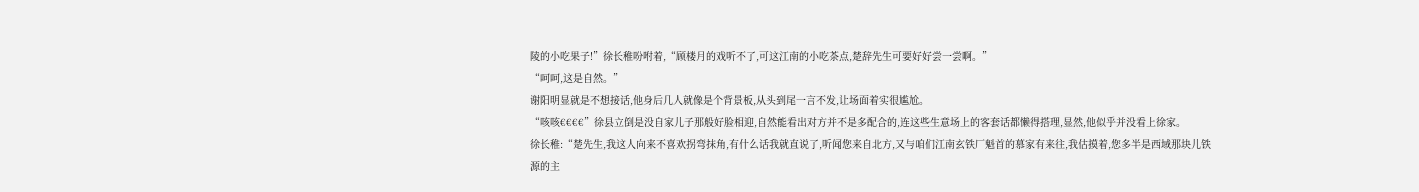陵的小吃果子!”徐长稚吩咐着,“顾楼月的戏听不了,可这江南的小吃茶点,楚辞先生可要好好尝一尝啊。”
“呵呵,这是自然。”
谢阳明显就是不想接话,他身后几人就像是个背景板,从头到尾一言不发,让场面着实很尴尬。
“咳咳€€€€”徐县立倒是没自家儿子那般好脸相迎,自然能看出对方并不是多配合的,连这些生意场上的客套话都懒得搭理,显然,他似乎并没看上徐家。
徐长稚:“楚先生,我这人向来不喜欢拐弯抹角,有什么话我就直说了,听闻您来自北方,又与咱们江南玄铁厂魁首的慕家有来往,我估摸着,您多半是西域那块儿铁源的主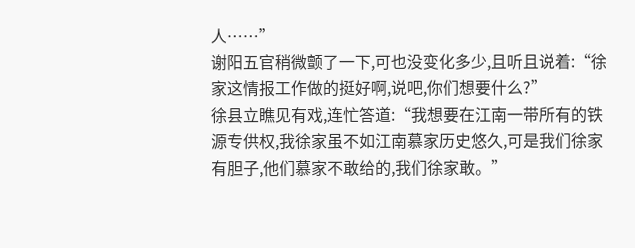人……”
谢阳五官稍微颤了一下,可也没变化多少,且听且说着:“徐家这情报工作做的挺好啊,说吧,你们想要什么?”
徐县立瞧见有戏,连忙答道:“我想要在江南一带所有的铁源专供权,我徐家虽不如江南慕家历史悠久,可是我们徐家有胆子,他们慕家不敢给的,我们徐家敢。”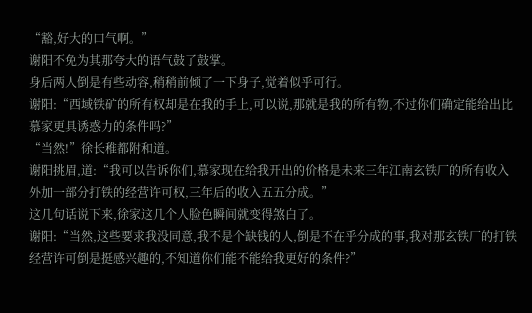“豁,好大的口气啊。”
谢阳不免为其那夸大的语气鼓了鼓掌。
身后两人倒是有些动容,稍稍前倾了一下身子,觉着似乎可行。
谢阳:“西域铁矿的所有权却是在我的手上,可以说,那就是我的所有物,不过你们确定能给出比慕家更具诱惑力的条件吗?”
“当然!”徐长稚都附和道。
谢阳挑眉,道:“我可以告诉你们,慕家现在给我开出的价格是未来三年江南玄铁厂的所有收入外加一部分打铁的经营许可权,三年后的收入五五分成。”
这几句话说下来,徐家这几个人脸色瞬间就变得煞白了。
谢阳:“当然,这些要求我没同意,我不是个缺钱的人,倒是不在乎分成的事,我对那玄铁厂的打铁经营许可倒是挺感兴趣的,不知道你们能不能给我更好的条件?”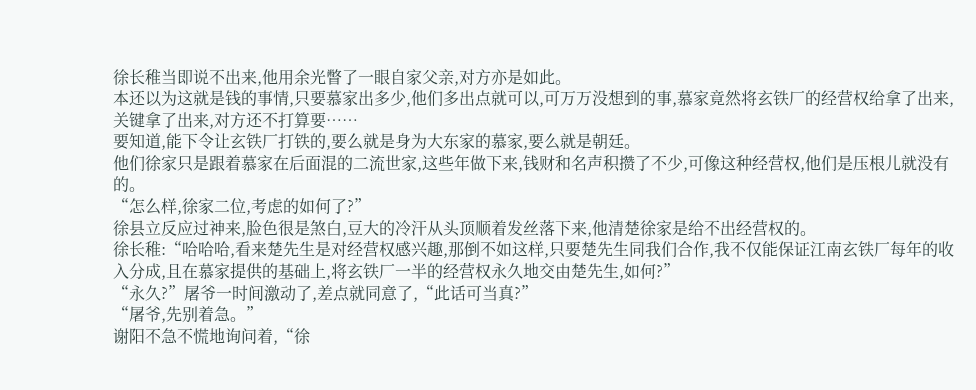徐长稚当即说不出来,他用余光瞥了一眼自家父亲,对方亦是如此。
本还以为这就是钱的事情,只要慕家出多少,他们多出点就可以,可万万没想到的事,慕家竟然将玄铁厂的经营权给拿了出来,关键拿了出来,对方还不打算要……
要知道,能下令让玄铁厂打铁的,要么就是身为大东家的慕家,要么就是朝廷。
他们徐家只是跟着慕家在后面混的二流世家,这些年做下来,钱财和名声积攒了不少,可像这种经营权,他们是压根儿就没有的。
“怎么样,徐家二位,考虑的如何了?”
徐县立反应过神来,脸色很是煞白,豆大的冷汗从头顶顺着发丝落下来,他清楚徐家是给不出经营权的。
徐长稚:“哈哈哈,看来楚先生是对经营权感兴趣,那倒不如这样,只要楚先生同我们合作,我不仅能保证江南玄铁厂每年的收入分成,且在慕家提供的基础上,将玄铁厂一半的经营权永久地交由楚先生,如何?”
“永久?”屠爷一时间激动了,差点就同意了,“此话可当真?”
“屠爷,先别着急。”
谢阳不急不慌地询问着,“徐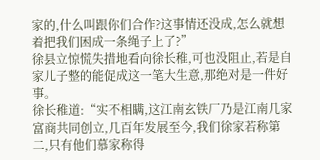家的,什么叫跟你们合作?这事情还没成,怎么就想着把我们困成一条绳子上了?”
徐县立惊慌失措地看向徐长稚,可也没阻止,若是自家儿子整的能促成这一笔大生意,那绝对是一件好事。
徐长稚道:“实不相瞒,这江南玄铁厂乃是江南几家富商共同创立,几百年发展至今,我们徐家若称第二,只有他们慕家称得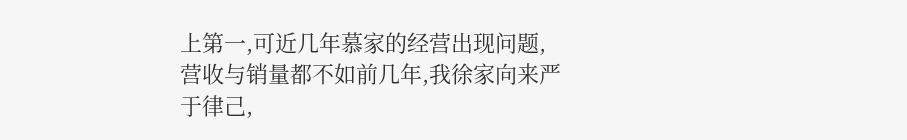上第一,可近几年慕家的经营出现问题,营收与销量都不如前几年,我徐家向来严于律己,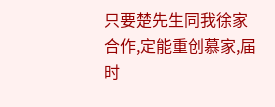只要楚先生同我徐家合作,定能重创慕家,届时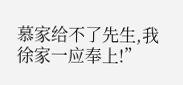慕家给不了先生,我徐家一应奉上!”